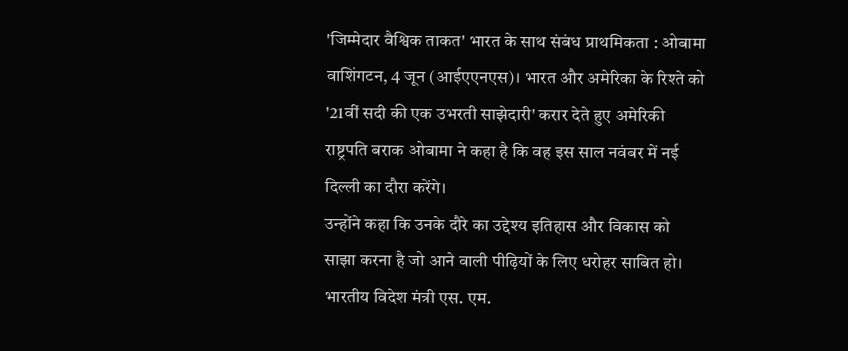'जिम्मेदार वैश्विक ताकत' भारत के साथ संबंध प्राथमिकता : ओबामा
वाशिंगटन, 4 जून (आईएएनएस)। भारत और अमेरिका के रिश्ते को '21वीं सदी की एक उभरती साझेदारी' करार देते हुए अमेरिकी राष्ट्रपति बराक ओबामा ने कहा है कि वह इस साल नवंबर में नई दिल्ली का दौरा करेंगे।
उन्होंने कहा कि उनके दौरे का उद्देश्य इतिहास और विकास को साझा करना है जो आने वाली पीढ़ियों के लिए धरोहर साबित हो।
भारतीय विदेश मंत्री एस. एम.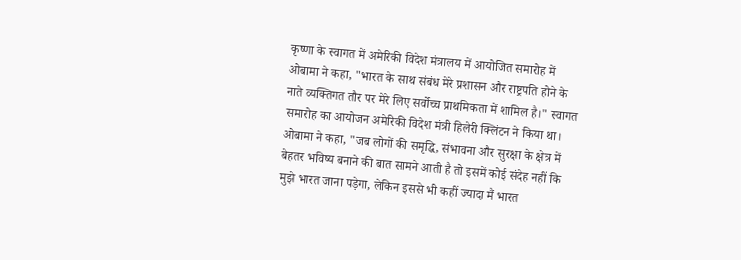कृष्णा के स्वागत में अमेरिकी विदेश मंत्रालय में आयोजित समारोह में ओबामा ने कहा, "भारत के साथ संबंध मेरे प्रशासन और राष्ट्रपति होने के नाते व्यक्तिगत तौर पर मेरे लिए सर्वोच्च प्राथमिकता में शामिल है।" स्वागत समारोह का आयोजन अमेरिकी विदेश मंत्री हिलेरी क्लिंटन ने किया था।
ओबामा ने कहा, "जब लोगों की समृद्धि, संभावना और सुरक्षा के क्षेत्र में बेहतर भविष्य बनाने की बात सामने आती है तो इसमें कोई संदेह नहीं कि मुझे भारत जाना पड़ेगा, लेकिन इससे भी कहीं ज्यादा मैं भारत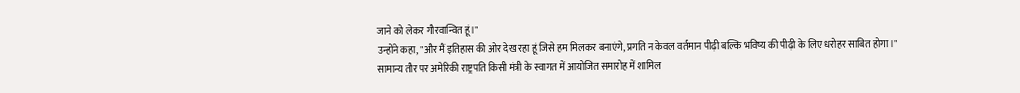जाने को लेकर गौरवान्वित हूं।"
उन्होंने कहा, "और मैं इतिहास की ओर देख रहा हूं जिसे हम मिलकर बनाएंगे, प्रगति न केवल वर्तमान पीढ़ी बल्कि भविष्य की पीढ़ी के लिए धरोहर साबित होगा।"
सामान्य तौर पर अमेरिकी राष्ट्रपति किसी मंत्री के स्वागत में आयोजित समारोह में शामिल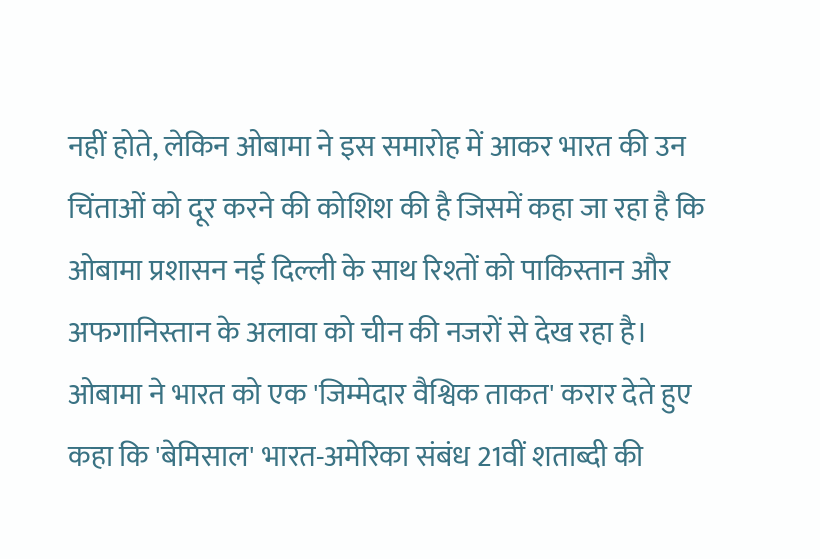नहीं होते, लेकिन ओबामा ने इस समारोह में आकर भारत की उन चिंताओं को दूर करने की कोशिश की है जिसमें कहा जा रहा है कि ओबामा प्रशासन नई दिल्ली के साथ रिश्तों को पाकिस्तान और अफगानिस्तान के अलावा को चीन की नजरों से देख रहा है।
ओबामा ने भारत को एक 'जिम्मेदार वैश्विक ताकत' करार देते हुए कहा कि 'बेमिसाल' भारत-अमेरिका संबंध 21वीं शताब्दी की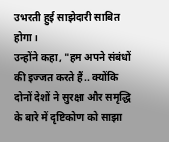उभरती हुई साझेदारी साबित होगा।
उन्होंने कहा, "हम अपने संबंधों की इज्जत करते हैं.. क्योंकि दोनों देशों ने सुरक्षा और समृद्धि के बारे में दृष्टिकोण को साझा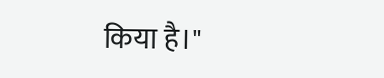किया है।"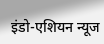इंडो-एशियन न्यूज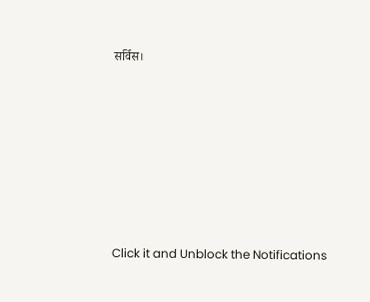सर्विस।












Click it and Unblock the Notifications